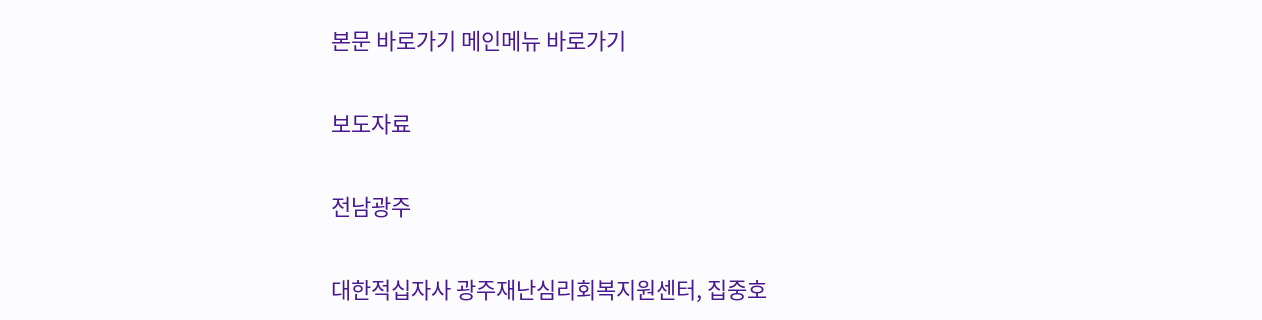본문 바로가기 메인메뉴 바로가기

보도자료

전남광주

대한적십자사 광주재난심리회복지원센터, 집중호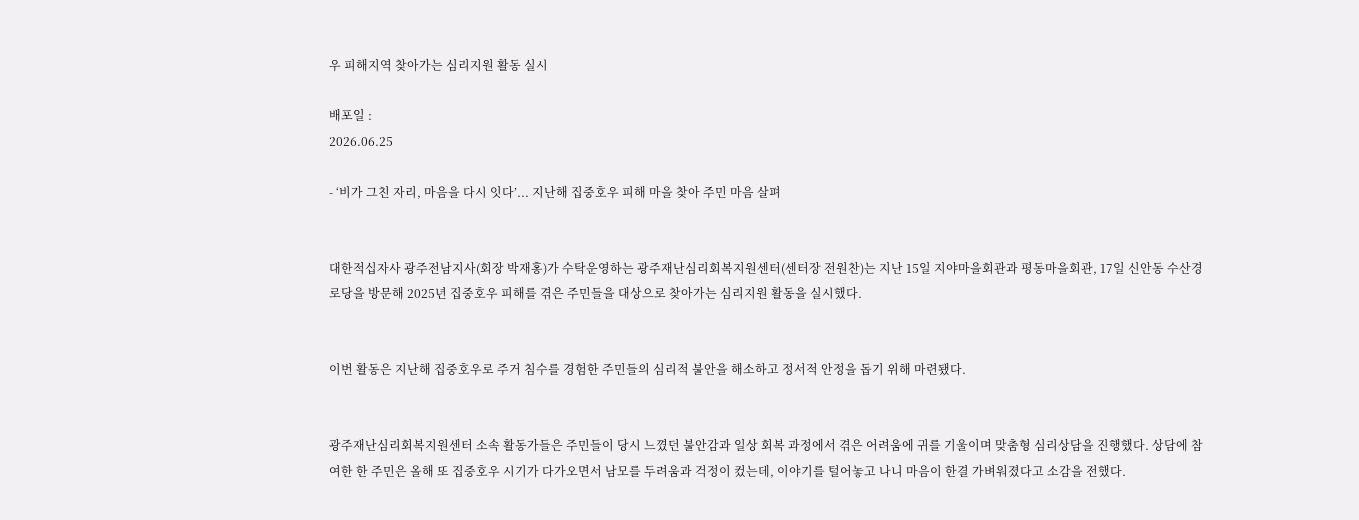우 피해지역 찾아가는 심리지원 활동 실시

배포일 :
2026.06.25

- ‘비가 그친 자리, 마음을 다시 잇다’... 지난해 집중호우 피해 마을 찾아 주민 마음 살펴


대한적십자사 광주전남지사(회장 박재홍)가 수탁운영하는 광주재난심리회복지원센터(센터장 전원찬)는 지난 15일 지야마을회관과 평동마을회관, 17일 신안동 수산경로당을 방문해 2025년 집중호우 피해를 겪은 주민들을 대상으로 찾아가는 심리지원 활동을 실시했다.


이번 활동은 지난해 집중호우로 주거 침수를 경험한 주민들의 심리적 불안을 해소하고 정서적 안정을 돕기 위해 마련됐다.


광주재난심리회복지원센터 소속 활동가들은 주민들이 당시 느꼈던 불안감과 일상 회복 과정에서 겪은 어려움에 귀를 기울이며 맞춤형 심리상담을 진행했다. 상담에 참여한 한 주민은 올해 또 집중호우 시기가 다가오면서 남모를 두려움과 걱정이 컸는데, 이야기를 털어놓고 나니 마음이 한결 가벼워졌다고 소감을 전했다.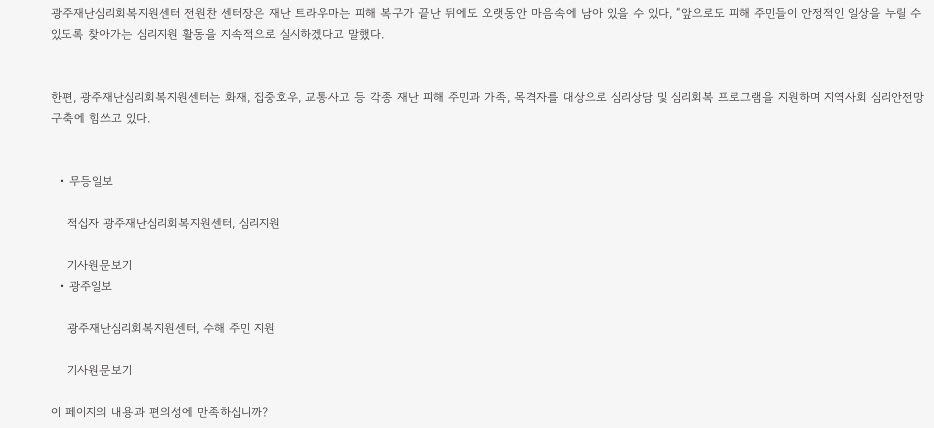광주재난심리회복지원센터 전원찬 센터장은 재난 트라우마는 피해 복구가 끝난 뒤에도 오랫동안 마음속에 남아 있을 수 있다, “앞으로도 피해 주민들이 안정적인 일상을 누릴 수 있도록 찾아가는 심리지원 활동을 지속적으로 실시하겠다고 말했다.


한편, 광주재난심리회복지원센터는 화재, 집중호우, 교통사고 등 각종 재난 피해 주민과 가족, 목격자를 대상으로 심리상담 및 심리회복 프로그램을 지원하며 지역사회 심리안전망 구축에 힘쓰고 있다.


  • 무등일보

    적십자 광주재난심리회복지원센터, 심리지원

    기사원문보기
  • 광주일보

    광주재난심리회복지원센터, 수해 주민 지원

    기사원문보기

이 페이지의 내용과 편의성에 만족하십니까?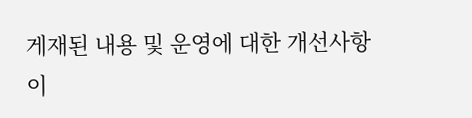게재된 내용 및 운영에 대한 개선사항이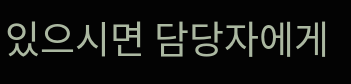있으시면 담당자에게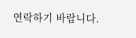연락하기 바랍니다.